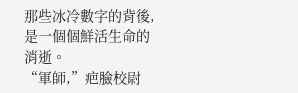那些冰冷數字的背後,是一個個鮮活生命的消逝。
“軍師,”疤臉校尉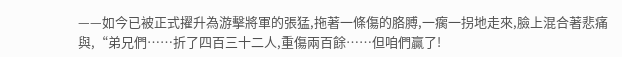——如今已被正式擢升為游擊將軍的張猛,拖著一條傷的胳膊,一瘸一拐地走來,臉上混合著悲痛與,“弟兄們……折了四百三十二人,重傷兩百餘……但咱們贏了!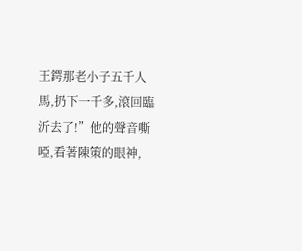王鍔那老小子五千人馬,扔下一千多,滾回臨沂去了!”他的聲音嘶啞,看著陳策的眼神,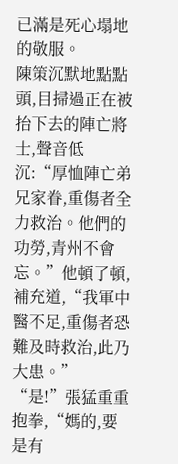已滿是死心塌地的敬服。
陳策沉默地點點頭,目掃過正在被抬下去的陣亡將士,聲音低沉:“厚恤陣亡弟兄家眷,重傷者全力救治。他們的功勞,青州不會忘。”他頓了頓,補充道,“我軍中醫不足,重傷者恐難及時救治,此乃大患。”
“是!”張猛重重抱拳,“媽的,要是有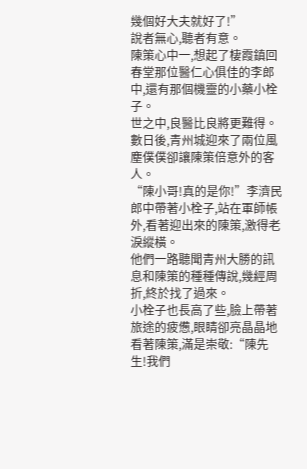幾個好大夫就好了!”
說者無心,聽者有意。
陳策心中一,想起了棲霞鎮回春堂那位醫仁心俱佳的李郎中,還有那個機靈的小藥小栓子。
世之中,良醫比良將更難得。
數日後,青州城迎來了兩位風塵僕僕卻讓陳策倍意外的客人。
“陳小哥!真的是你!”李濟民郎中帶著小栓子,站在軍師帳外,看著迎出來的陳策,激得老淚縱橫。
他們一路聽聞青州大勝的訊息和陳策的種種傳說,幾經周折,終於找了過來。
小栓子也長高了些,臉上帶著旅途的疲憊,眼睛卻亮晶晶地看著陳策,滿是崇敬:“陳先生!我們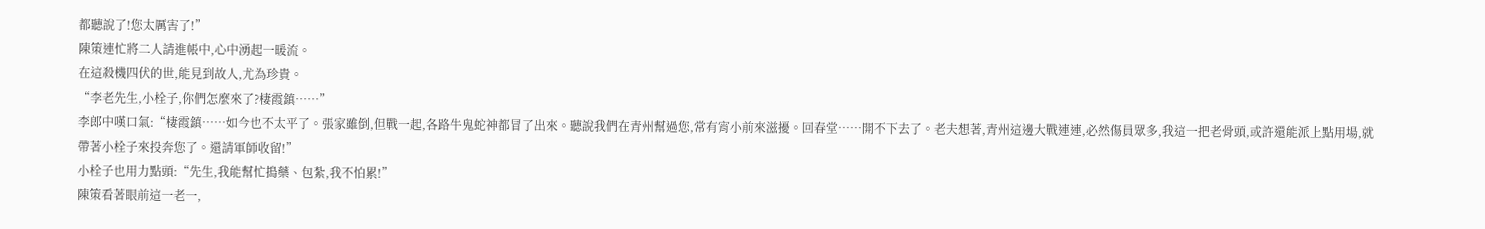都聽說了!您太厲害了!”
陳策連忙將二人請進帳中,心中湧起一暖流。
在這殺機四伏的世,能見到故人,尤為珍貴。
“李老先生,小栓子,你們怎麼來了?棲霞鎮……”
李郎中嘆口氣:“棲霞鎮……如今也不太平了。張家雖倒,但戰一起,各路牛鬼蛇神都冒了出來。聽說我們在青州幫過您,常有宵小前來滋擾。回春堂……開不下去了。老夫想著,青州這邊大戰連連,必然傷員眾多,我這一把老骨頭,或許還能派上點用場,就帶著小栓子來投奔您了。還請軍師收留!”
小栓子也用力點頭:“先生,我能幫忙搗藥、包紮,我不怕累!”
陳策看著眼前這一老一,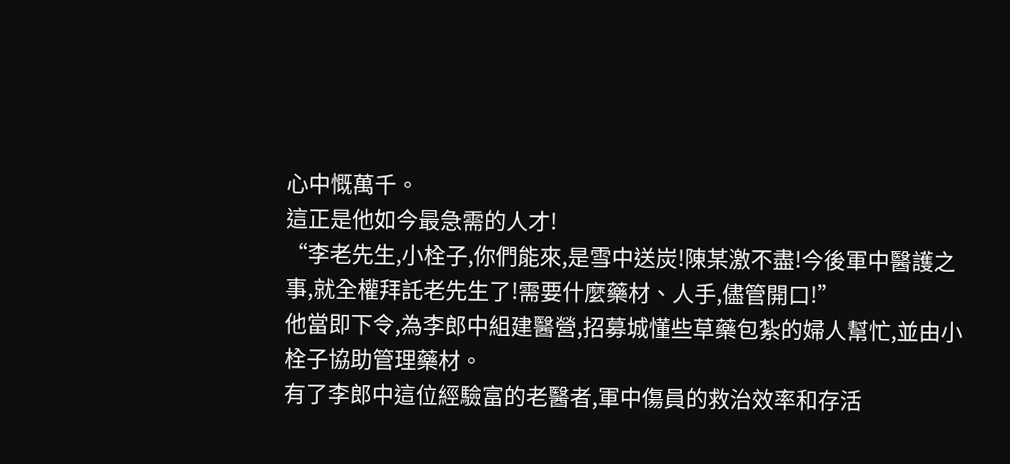心中慨萬千。
這正是他如今最急需的人才!
“李老先生,小栓子,你們能來,是雪中送炭!陳某激不盡!今後軍中醫護之事,就全權拜託老先生了!需要什麼藥材、人手,儘管開口!”
他當即下令,為李郎中組建醫營,招募城懂些草藥包紮的婦人幫忙,並由小栓子協助管理藥材。
有了李郎中這位經驗富的老醫者,軍中傷員的救治效率和存活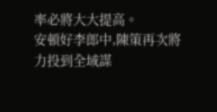率必將大大提高。
安頓好李郎中,陳策再次將力投到全域謀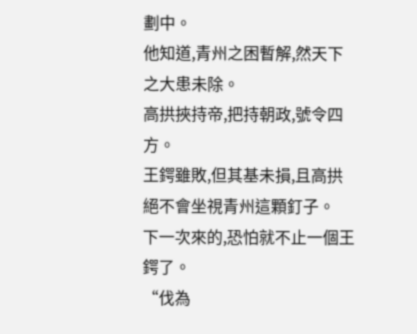劃中。
他知道,青州之困暫解,然天下之大患未除。
高拱挾持帝,把持朝政,號令四方。
王鍔雖敗,但其基未損,且高拱絕不會坐視青州這顆釘子。
下一次來的,恐怕就不止一個王鍔了。
“伐為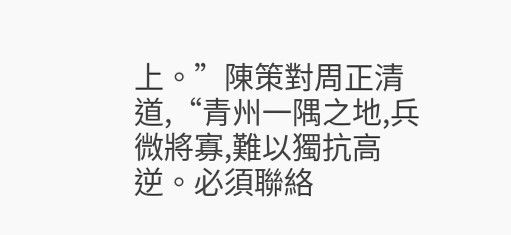上。”陳策對周正清道,“青州一隅之地,兵微將寡,難以獨抗高逆。必須聯絡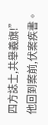四方誌士,共舉義旗!”
他回到案前,伏案疾書。